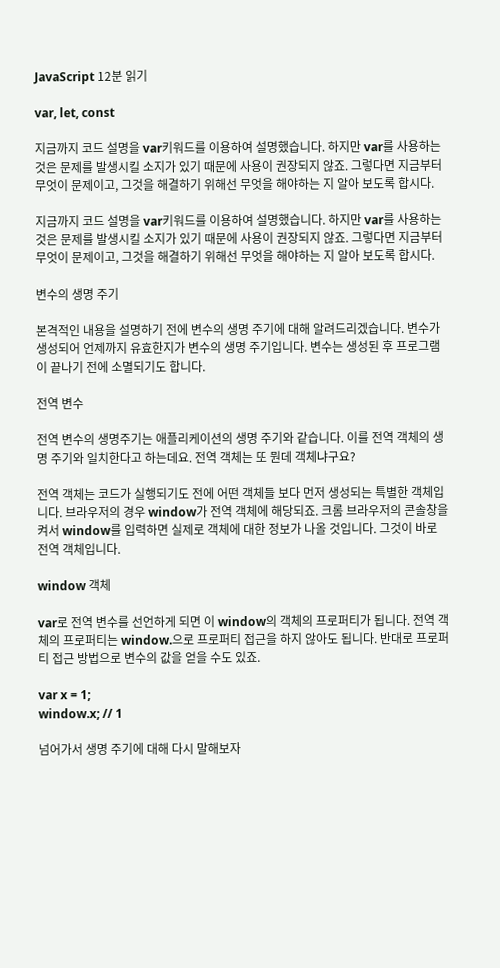JavaScript 12분 읽기

var, let, const

지금까지 코드 설명을 var키워드를 이용하여 설명했습니다. 하지만 var를 사용하는 것은 문제를 발생시킬 소지가 있기 때문에 사용이 권장되지 않죠. 그렇다면 지금부터 무엇이 문제이고, 그것을 해결하기 위해선 무엇을 해야하는 지 알아 보도록 합시다.

지금까지 코드 설명을 var키워드를 이용하여 설명했습니다. 하지만 var를 사용하는 것은 문제를 발생시킬 소지가 있기 때문에 사용이 권장되지 않죠. 그렇다면 지금부터 무엇이 문제이고, 그것을 해결하기 위해선 무엇을 해야하는 지 알아 보도록 합시다.

변수의 생명 주기

본격적인 내용을 설명하기 전에 변수의 생명 주기에 대해 알려드리겠습니다. 변수가 생성되어 언제까지 유효한지가 변수의 생명 주기입니다. 변수는 생성된 후 프로그램이 끝나기 전에 소멸되기도 합니다.

전역 변수

전역 변수의 생명주기는 애플리케이션의 생명 주기와 같습니다. 이를 전역 객체의 생명 주기와 일치한다고 하는데요. 전역 객체는 또 뭔데 객체냐구요?

전역 객체는 코드가 실행되기도 전에 어떤 객체들 보다 먼저 생성되는 특별한 객체입니다. 브라우저의 경우 window가 전역 객체에 해당되죠. 크롬 브라우저의 콘솔창을 켜서 window를 입력하면 실제로 객체에 대한 정보가 나올 것입니다. 그것이 바로 전역 객체입니다.

window 객체

var로 전역 변수를 선언하게 되면 이 window의 객체의 프로퍼티가 됩니다. 전역 객체의 프로퍼티는 window.으로 프로퍼티 접근을 하지 않아도 됩니다. 반대로 프로퍼티 접근 방법으로 변수의 값을 얻을 수도 있죠.

var x = 1;
window.x; // 1

넘어가서 생명 주기에 대해 다시 말해보자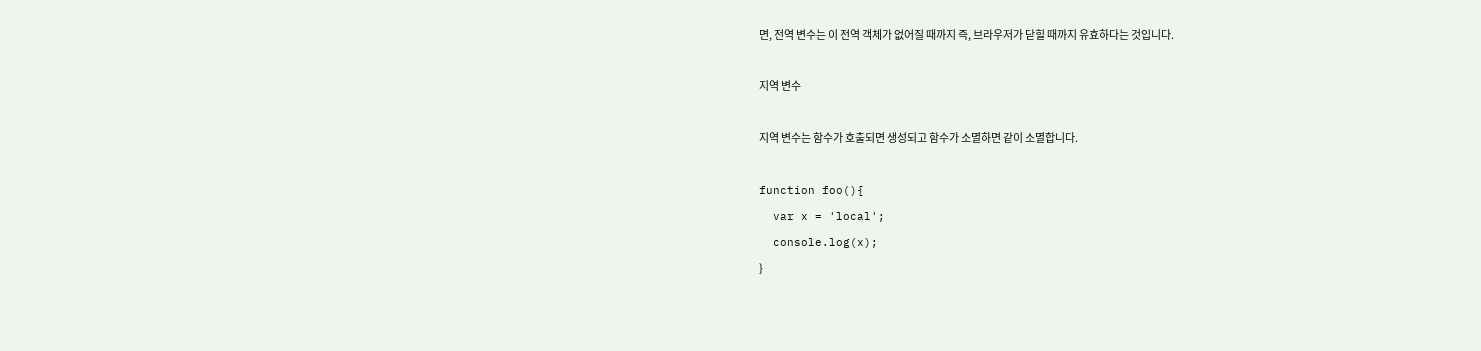면, 전역 변수는 이 전역 객체가 없어질 때까지 즉, 브라우저가 닫힐 때까지 유효하다는 것입니다.

지역 변수

지역 변수는 함수가 호출되면 생성되고 함수가 소멸하면 같이 소멸합니다.

function foo(){
  var x = 'local';
  console.log(x);
}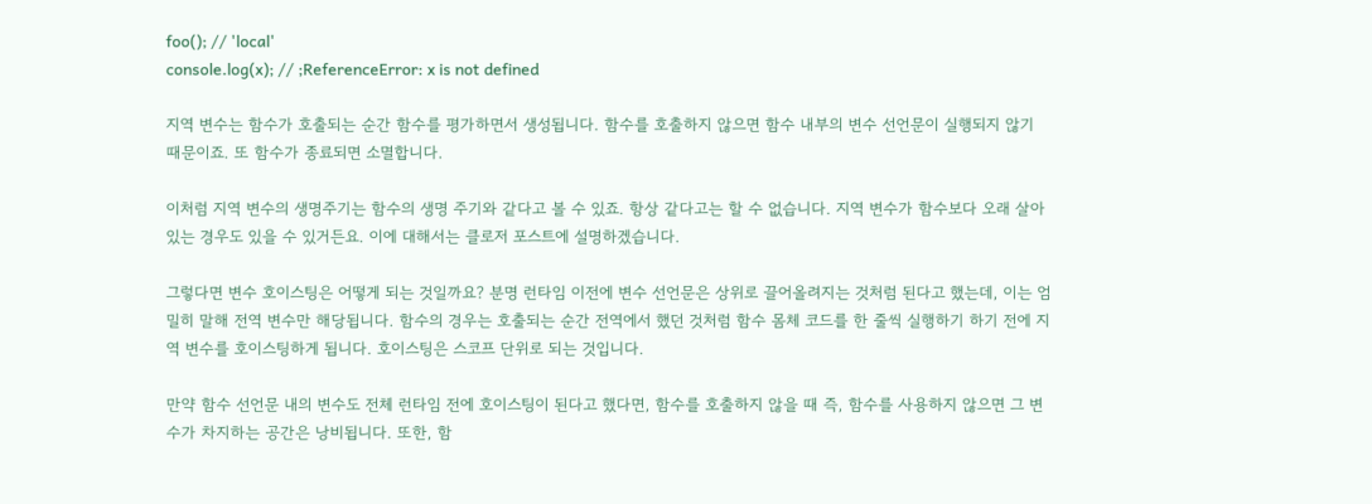foo(); // 'local'
console.log(x); // ;ReferenceError: x is not defined

지역 변수는 함수가 호출되는 순간 함수를 평가하면서 생성됩니다. 함수를 호출하지 않으면 함수 내부의 변수 선언문이 실행되지 않기 때문이죠. 또 함수가 종료되면 소멸합니다.

이처럼 지역 변수의 생명주기는 함수의 생명 주기와 같다고 볼 수 있죠. 항상 같다고는 할 수 없습니다. 지역 변수가 함수보다 오래 살아있는 경우도 있을 수 있거든요. 이에 대해서는 클로저 포스트에 설명하겠습니다.

그렇다면 변수 호이스팅은 어떻게 되는 것일까요? 분명 런타임 이전에 변수 선언문은 상위로 끌어올려지는 것처럼 된다고 했는데, 이는 엄밀히 말해 전역 변수만 해당됩니다. 함수의 경우는 호출되는 순간 전역에서 했던 것처럼 함수 몸체 코드를 한 줄씩 실행하기 하기 전에 지역 변수를 호이스팅하게 됩니다. 호이스팅은 스코프 단위로 되는 것입니다.

만약 함수 선언문 내의 변수도 전체 런타임 전에 호이스팅이 된다고 했다면, 함수를 호출하지 않을 때 즉, 함수를 사용하지 않으면 그 변수가 차지하는 공간은 낭비됩니다. 또한, 함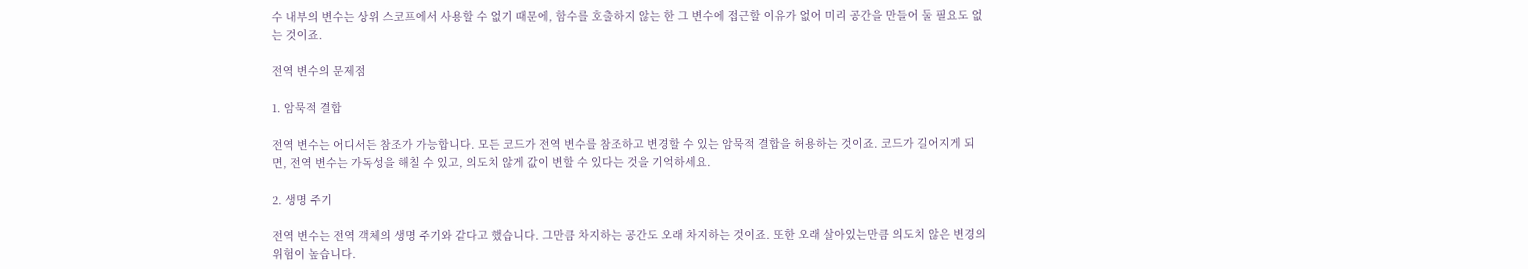수 내부의 변수는 상위 스코프에서 사용할 수 없기 때문에, 함수를 호출하지 않는 한 그 변수에 접근할 이유가 없어 미리 공간을 만들어 둘 필요도 없는 것이죠.

전역 변수의 문제점

1. 암묵적 결합

전역 변수는 어디서든 참조가 가능합니다. 모든 코드가 전역 변수를 참조하고 변경할 수 있는 암묵적 결합을 허용하는 것이죠. 코드가 길어지게 되면, 전역 변수는 가독성을 해칠 수 있고, 의도치 않게 값이 변할 수 있다는 것을 기억하세요.

2. 생명 주기

전역 변수는 전역 객체의 생명 주기와 같다고 했습니다. 그만큼 차지하는 공간도 오래 차지하는 것이죠. 또한 오래 살아있는만큼 의도치 않은 변경의 위험이 높습니다.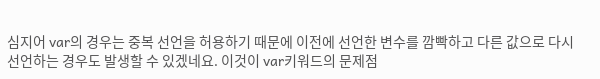심지어 var의 경우는 중복 선언을 허용하기 때문에 이전에 선언한 변수를 깜빡하고 다른 값으로 다시 선언하는 경우도 발생할 수 있겠네요. 이것이 var키워드의 문제점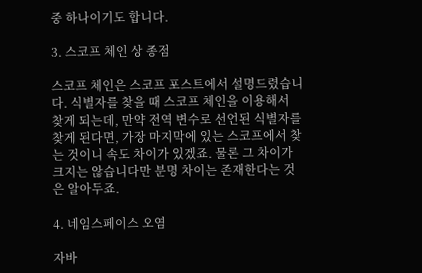중 하나이기도 합니다.

3. 스코프 체인 상 종점

스코프 체인은 스코프 포스트에서 설명드렸습니다. 식별자를 찾을 때 스코프 체인을 이용해서 찾게 되는데, 만약 전역 변수로 선언된 식별자를 찾게 된다면, 가장 마지막에 있는 스코프에서 찾는 것이니 속도 차이가 있겠죠. 물론 그 차이가 크지는 않습니다만 분명 차이는 존재한다는 것은 알아두죠.

4. 네임스페이스 오염

자바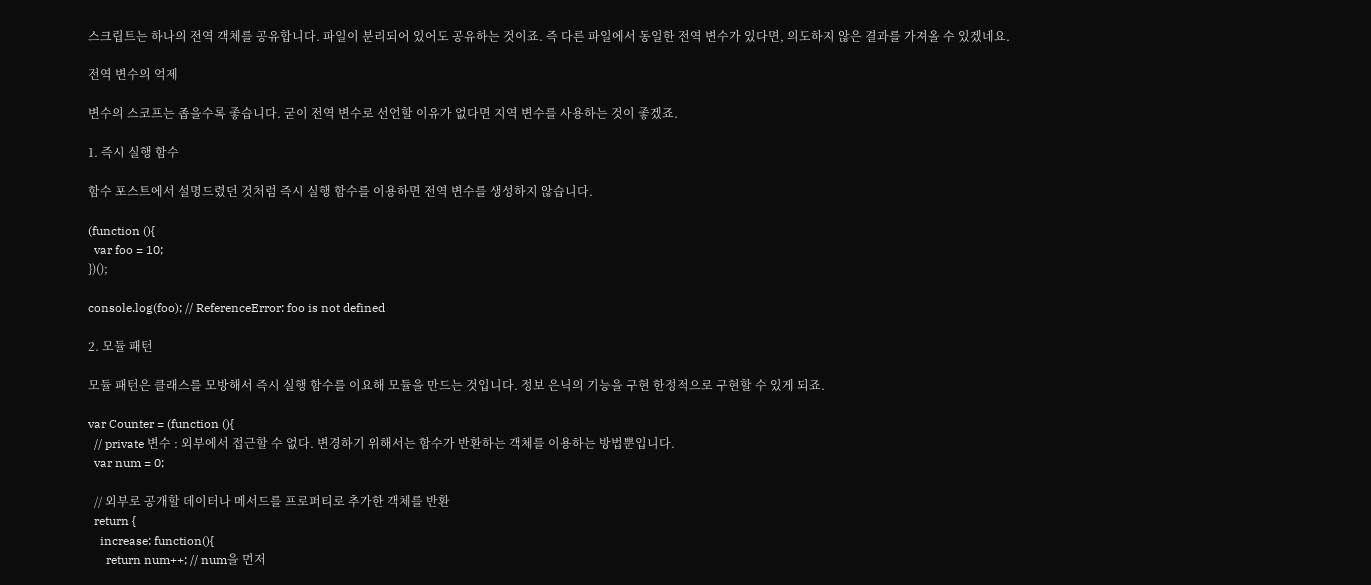스크립트는 하나의 전역 객체를 공유합니다. 파일이 분리되어 있어도 공유하는 것이죠. 즉 다른 파일에서 동일한 전역 변수가 있다면, 의도하지 않은 결과를 가져올 수 있겠네요.

전역 변수의 억제

변수의 스코프는 좁을수록 좋습니다. 굳이 전역 변수로 선언할 이유가 없다면 지역 변수를 사용하는 것이 좋겠죠.

1. 즉시 실행 함수

함수 포스트에서 설명드렸던 것처럼 즉시 실행 함수를 이용하면 전역 변수를 생성하지 않습니다.

(function (){
  var foo = 10;
})();

console.log(foo); // ReferenceError: foo is not defined

2. 모듈 패턴

모듈 패턴은 클래스를 모방해서 즉시 실행 함수를 이요해 모듈을 만드는 것입니다. 정보 은닉의 기능을 구현 한정적으로 구현할 수 있게 되죠.

var Counter = (function (){
  // private 변수 : 외부에서 접근할 수 없다. 변경하기 위해서는 함수가 반환하는 객체를 이용하는 방법뿐입니다.
  var num = 0;

  // 외부로 공개할 데이터나 메서드를 프로퍼티로 추가한 객체를 반환
  return {
    increase: function(){
      return num++; // num을 먼저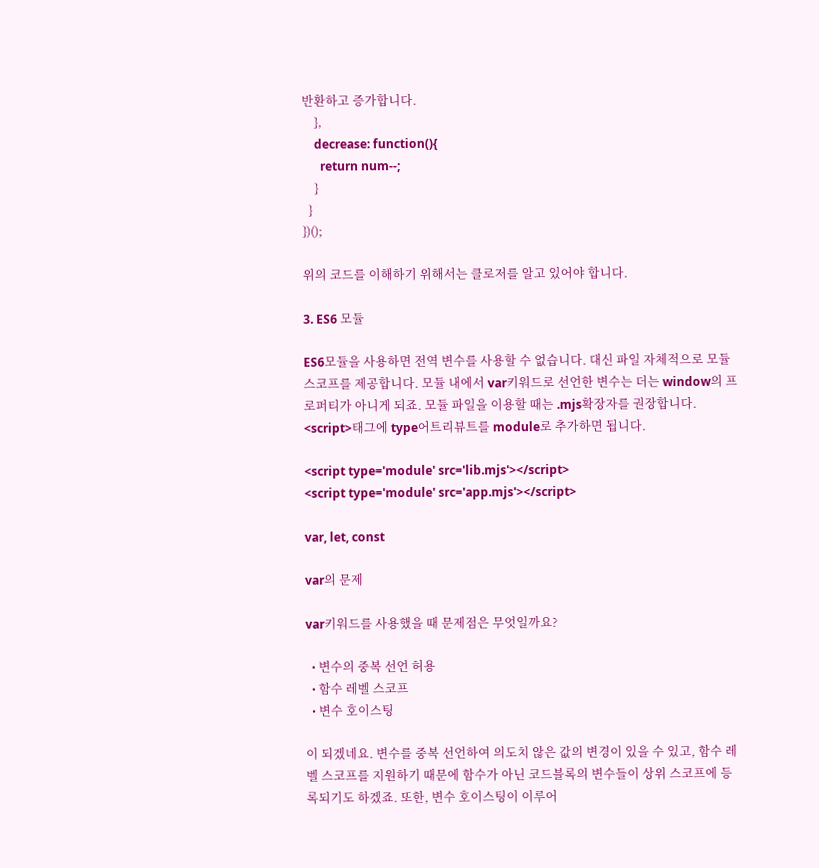반환하고 증가합니다.
    },
    decrease: function(){
      return num--;
    }
  }
})();

위의 코드를 이해하기 위해서는 클로저를 알고 있어야 합니다.

3. ES6 모듈

ES6모듈을 사용하면 전역 변수를 사용할 수 없습니다. 대신 파일 자체적으로 모듈 스코프를 제공합니다. 모듈 내에서 var키워드로 선언한 변수는 더는 window의 프로퍼티가 아니게 되죠. 모듈 파일을 이용할 때는 .mjs확장자를 권장합니다. <script>태그에 type어트리뷰트를 module로 추가하면 됩니다.

<script type='module' src='lib.mjs'></script>
<script type='module' src='app.mjs'></script>

var, let, const

var의 문제

var키워드를 사용했을 때 문제점은 무엇일까요?

  • 변수의 중복 선언 허용
  • 함수 레벨 스코프
  • 변수 호이스팅

이 되겠네요. 변수를 중복 선언하여 의도치 않은 값의 변경이 있을 수 있고, 함수 레벨 스코프를 지원하기 때문에 함수가 아닌 코드블록의 변수들이 상위 스코프에 등록되기도 하겠죠. 또한, 변수 호이스팅이 이루어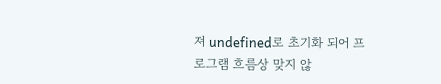져 undefined로 초기화 되어 프로그램 흐름상 맞지 않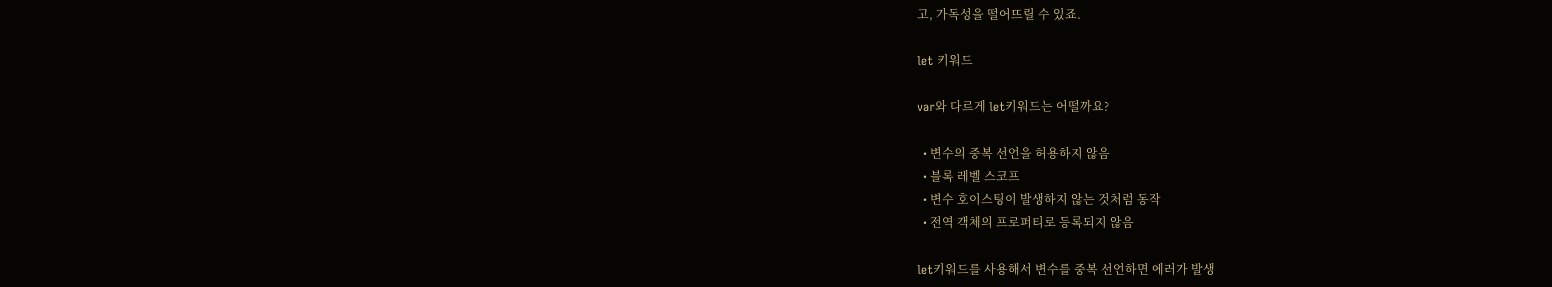고, 가독성을 떨어뜨릴 수 있죠.

let 키워드

var와 다르게 let키워드는 어떨까요?

  • 변수의 중복 선언을 허용하지 않음
  • 블록 레벨 스코프
  • 변수 호이스팅이 발생하지 않는 것처럼 동작
  • 전역 객체의 프로퍼티로 등록되지 않음

let키워드를 사용해서 변수를 중복 선언하면 에러가 발생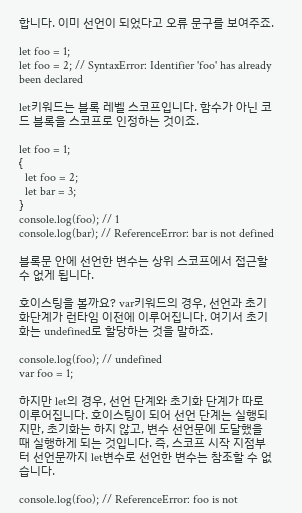합니다. 이미 선언이 되었다고 오류 문구를 보여주죠.

let foo = 1;
let foo = 2; // SyntaxError: Identifier 'foo' has already been declared

let키워드는 블록 레벨 스코프입니다. 함수가 아닌 코드 블록을 스코프로 인정하는 것이죠.

let foo = 1;
{
  let foo = 2;
  let bar = 3;
}
console.log(foo); // 1
console.log(bar); // ReferenceError: bar is not defined

블록문 안에 선언한 변수는 상위 스코프에서 접근할 수 없게 됩니다.

호이스팅을 볼까요? var키워드의 경우, 선언과 초기화단계가 런타임 이전에 이루어집니다. 여기서 초기화는 undefined로 할당하는 것을 말하죠.

console.log(foo); // undefined
var foo = 1;

하지만 let의 경우, 선언 단계와 초기화 단계가 따로 이루어집니다. 호이스팅이 되어 선언 단계는 실행되지만, 초기화는 하지 않고, 변수 선언문에 도달했을 때 실행하게 되는 것입니다. 즉, 스코프 시작 지점부터 선언문까지 let변수로 선언한 변수는 참조할 수 없습니다.

console.log(foo); // ReferenceError: foo is not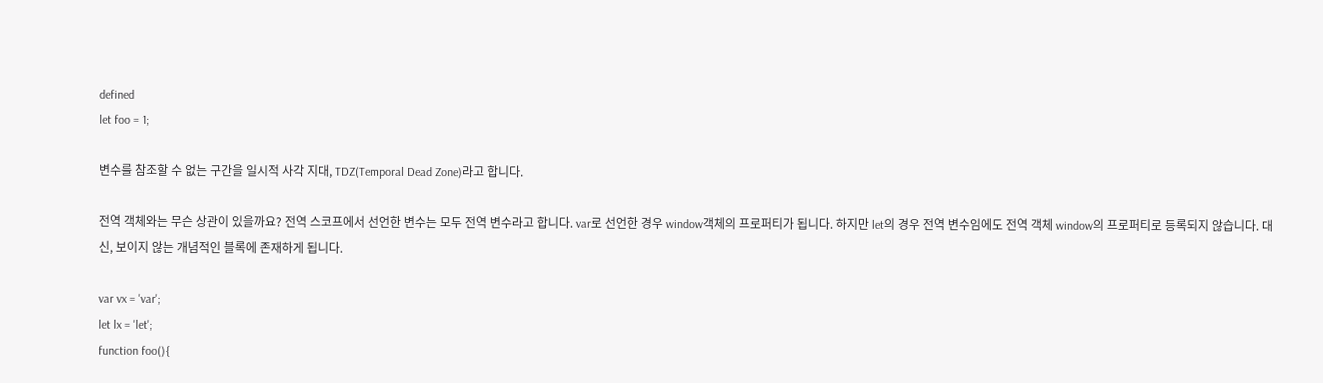defined
let foo = 1;

변수를 참조할 수 없는 구간을 일시적 사각 지대, TDZ(Temporal Dead Zone)라고 합니다.

전역 객체와는 무슨 상관이 있을까요? 전역 스코프에서 선언한 변수는 모두 전역 변수라고 합니다. var로 선언한 경우 window객체의 프로퍼티가 됩니다. 하지만 let의 경우 전역 변수임에도 전역 객체 window의 프로퍼티로 등록되지 않습니다. 대신, 보이지 않는 개념적인 블록에 존재하게 됩니다.

var vx = 'var';
let lx = 'let';
function foo(){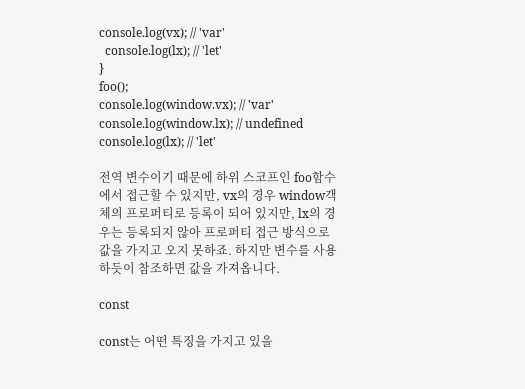console.log(vx); // 'var'
  console.log(lx); // 'let'
}
foo();
console.log(window.vx); // 'var'
console.log(window.lx); // undefined
console.log(lx); // 'let'

전역 변수이기 때문에 하위 스코프인 foo함수에서 접근할 수 있지만, vx의 경우 window객체의 프로퍼티로 등록이 되어 있지만, lx의 경우는 등록되지 않아 프로퍼티 접근 방식으로 값을 가지고 오지 못하죠. 하지만 변수를 사용하듯이 참조하면 값을 가져옵니다.

const

const는 어떤 특징을 가지고 있을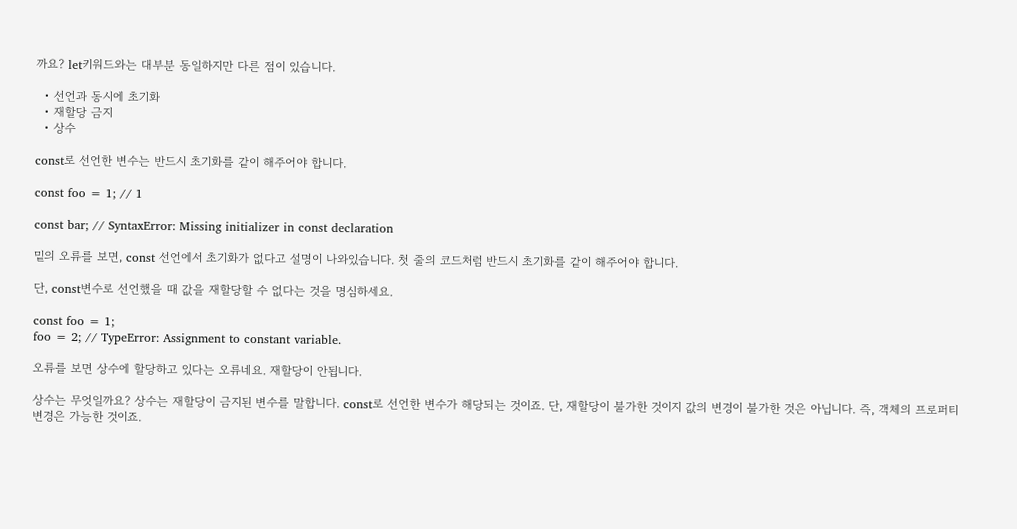까요? let키워드와는 대부분 동일하지만 다른 점이 있습니다.

  • 선언과 동시에 초기화
  • 재할당 금지
  • 상수

const로 선언한 변수는 반드시 초기화를 같이 해주어야 합니다.

const foo = 1; // 1

const bar; // SyntaxError: Missing initializer in const declaration

밑의 오류를 보면, const 선언에서 초기화가 없다고 설명이 나와있습니다. 첫 줄의 코드처럼 반드시 초기화를 같이 해주어야 합니다.

단, const변수로 선언했을 때 값을 재할당할 수 없다는 것을 명심하세요.

const foo = 1;
foo = 2; // TypeError: Assignment to constant variable.

오류를 보면 상수에 할당하고 있다는 오류네요. 재할당이 안됩니다.

상수는 무엇일까요? 상수는 재할당이 금지된 변수를 말합니다. const로 선언한 변수가 해당되는 것이죠. 단, 재할당이 불가한 것이지 값의 변경이 불가한 것은 아닙니다. 즉, 객체의 프로퍼티 변경은 가능한 것이죠.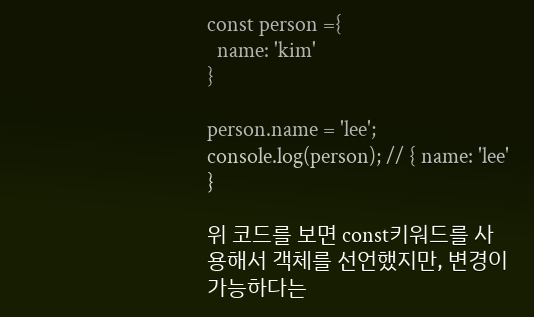const person ={
  name: 'kim'
}

person.name = 'lee';
console.log(person); // { name: 'lee' }

위 코드를 보면 const키워드를 사용해서 객체를 선언했지만, 변경이 가능하다는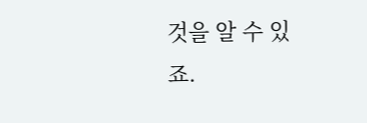것을 알 수 있죠.